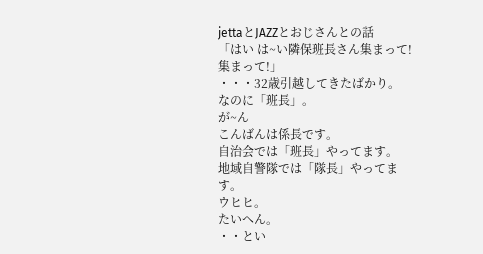jettaとJAZZとおじさんとの話
「はい は~い隣保班長さん集まって!集まって!」
・・・32歳引越してきたばかり。
なのに「班長」。
が~ん
こんばんは係長です。
自治会では「班長」やってます。
地域自警隊では「隊長」やってます。
ウヒヒ。
たいへん。
・・とい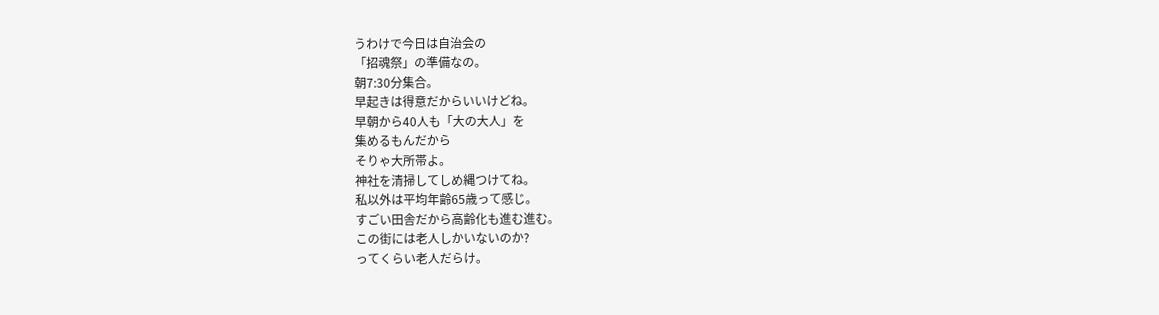うわけで今日は自治会の
「招魂祭」の準備なの。
朝7:30分集合。
早起きは得意だからいいけどね。
早朝から40人も「大の大人」を
集めるもんだから
そりゃ大所帯よ。
神社を清掃してしめ縄つけてね。
私以外は平均年齢65歳って感じ。
すごい田舎だから高齢化も進む進む。
この街には老人しかいないのか?
ってくらい老人だらけ。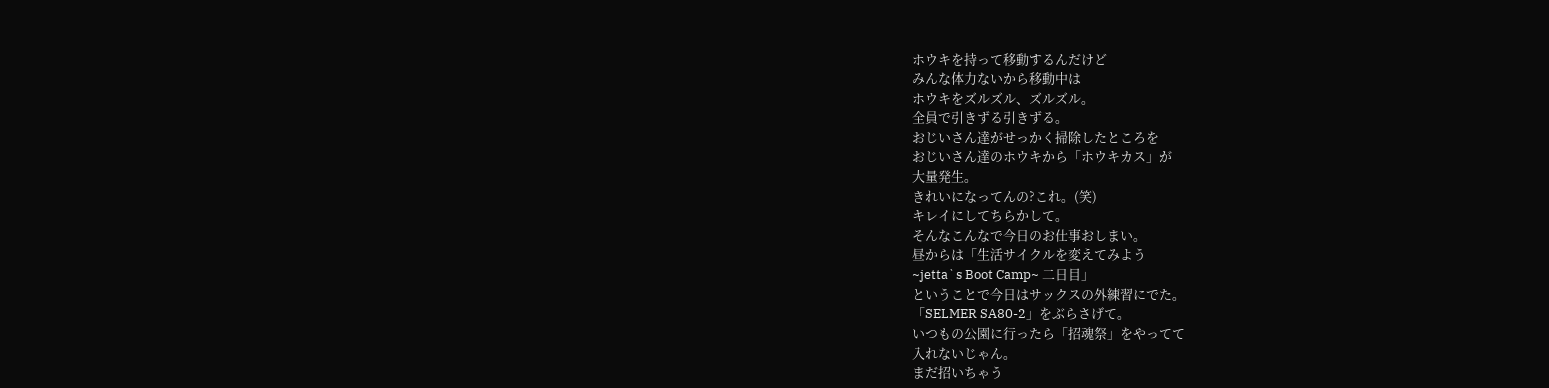ホウキを持って移動するんだけど
みんな体力ないから移動中は
ホウキをズルズル、ズルズル。
全員で引きずる引きずる。
おじいさん達がせっかく掃除したところを
おじいさん達のホウキから「ホウキカス」が
大量発生。
きれいになってんの?これ。(笑)
キレイにしてちらかして。
そんなこんなで今日のお仕事おしまい。
昼からは「生活サイクルを変えてみよう
~jetta`s Boot Camp~ 二日目」
ということで今日はサックスの外練習にでた。
「SELMER SA80-2」をぶらさげて。
いつもの公園に行ったら「招魂祭」をやってて
入れないじゃん。
まだ招いちゃう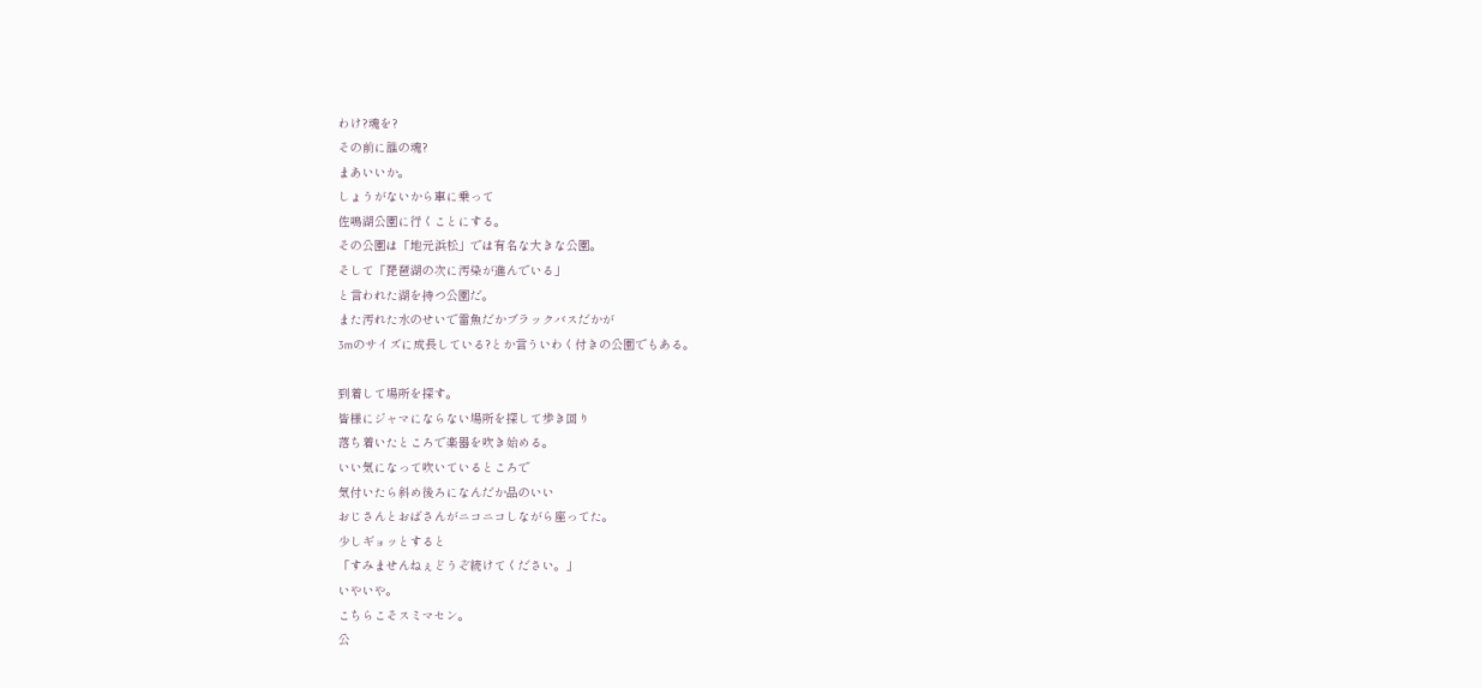わけ?魂を?
その前に誰の魂?
まあいいか。
しょうがないから車に乗って
佐鳴湖公園に行くことにする。
その公園は「地元浜松」では有名な大きな公園。
そして「琵琶湖の次に汚染が進んでいる」
と言われた湖を持つ公園だ。
また汚れた水のせいで雷魚だかブラックバスだかが
3mのサイズに成長している?とか言ういわく付きの公園でもある。

到着して場所を探す。
皆様にジャマにならない場所を探して歩き回り
落ち着いたところで楽器を吹き始める。
いい気になって吹いているところで
気付いたら斜め後ろになんだか品のいい
おじさんとおばさんがニコニコしながら座ってた。
少しギョッとすると
「すみませんねぇどうぞ続けてください。」
いやいや。
こちらこそスミマセン。
公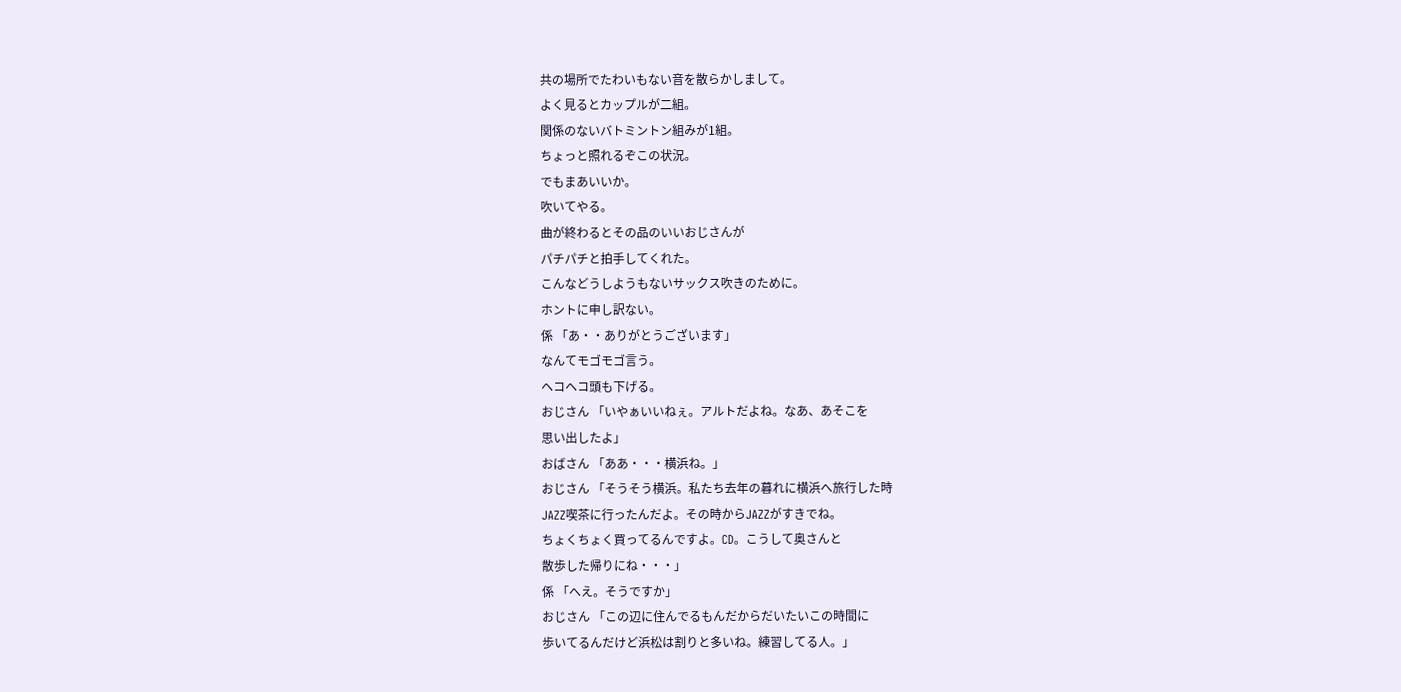共の場所でたわいもない音を散らかしまして。
よく見るとカップルが二組。
関係のないバトミントン組みが1組。
ちょっと照れるぞこの状況。
でもまあいいか。
吹いてやる。
曲が終わるとその品のいいおじさんが
パチパチと拍手してくれた。
こんなどうしようもないサックス吹きのために。
ホントに申し訳ない。
係 「あ・・ありがとうございます」
なんてモゴモゴ言う。
ヘコヘコ頭も下げる。
おじさん 「いやぁいいねぇ。アルトだよね。なあ、あそこを
思い出したよ」
おばさん 「ああ・・・横浜ね。」
おじさん 「そうそう横浜。私たち去年の暮れに横浜へ旅行した時
JAZZ喫茶に行ったんだよ。その時からJAZZがすきでね。
ちょくちょく買ってるんですよ。CD。こうして奥さんと
散歩した帰りにね・・・」
係 「へえ。そうですか」
おじさん 「この辺に住んでるもんだからだいたいこの時間に
歩いてるんだけど浜松は割りと多いね。練習してる人。」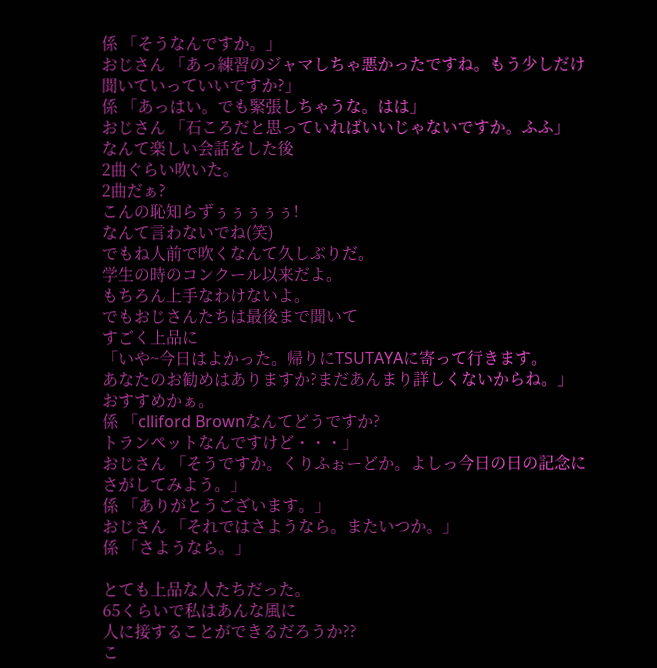係 「そうなんですか。」
おじさん 「あっ練習のジャマしちゃ悪かったですね。もう少しだけ
聞いていっていいですか?」
係 「あっはい。でも緊張しちゃうな。はは」
おじさん 「石ころだと思っていればいいじゃないですか。ふふ」
なんて楽しい会話をした後
2曲ぐらい吹いた。
2曲だぁ?
こんの恥知らずぅぅぅぅぅ!
なんて言わないでね(笑)
でもね人前で吹くなんて久しぶりだ。
学生の時のコンクール以来だよ。
もちろん上手なわけないよ。
でもおじさんたちは最後まで聞いて
すごく上品に
「いや~今日はよかった。帰りにTSUTAYAに寄って行きます。
あなたのお勧めはありますか?まだあんまり詳しくないからね。」
おすすめかぁ。
係 「clliford Brownなんてどうですか?
トランペットなんですけど・・・」
おじさん 「そうですか。くりふぉーどか。よしっ今日の日の記念に
さがしてみよう。」
係 「ありがとうございます。」
おじさん 「それではさようなら。またいつか。」
係 「さようなら。」

とても上品な人たちだった。
65くらいで私はあんな風に
人に接することができるだろうか??
こ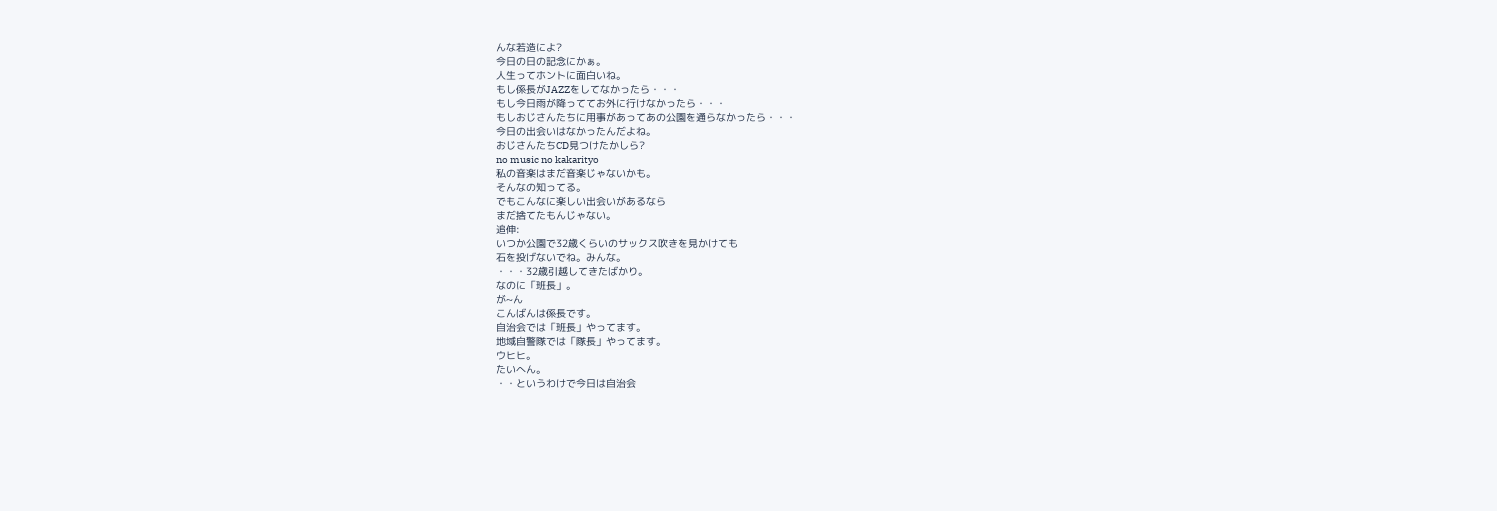んな若造によ?
今日の日の記念にかぁ。
人生ってホントに面白いね。
もし係長がJAZZをしてなかったら・・・
もし今日雨が降っててお外に行けなかったら・・・
もしおじさんたちに用事があってあの公園を通らなかったら・・・
今日の出会いはなかったんだよね。
おじさんたちCD見つけたかしら?
no music no kakarityo
私の音楽はまだ音楽じゃないかも。
そんなの知ってる。
でもこんなに楽しい出会いがあるなら
まだ捨てたもんじゃない。
追伸:
いつか公園で32歳くらいのサックス吹きを見かけても
石を投げないでね。みんな。
・・・32歳引越してきたばかり。
なのに「班長」。
が~ん
こんばんは係長です。
自治会では「班長」やってます。
地域自警隊では「隊長」やってます。
ウヒヒ。
たいへん。
・・というわけで今日は自治会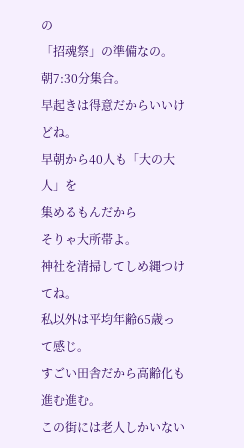の
「招魂祭」の準備なの。
朝7:30分集合。
早起きは得意だからいいけどね。
早朝から40人も「大の大人」を
集めるもんだから
そりゃ大所帯よ。
神社を清掃してしめ縄つけてね。
私以外は平均年齢65歳って感じ。
すごい田舎だから高齢化も進む進む。
この街には老人しかいない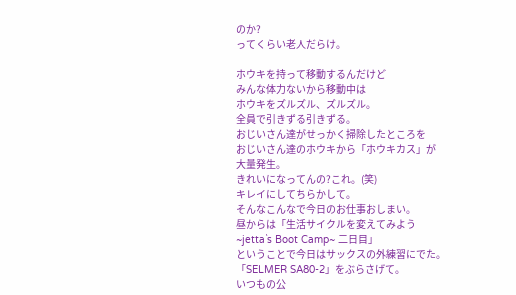のか?
ってくらい老人だらけ。

ホウキを持って移動するんだけど
みんな体力ないから移動中は
ホウキをズルズル、ズルズル。
全員で引きずる引きずる。
おじいさん達がせっかく掃除したところを
おじいさん達のホウキから「ホウキカス」が
大量発生。
きれいになってんの?これ。(笑)
キレイにしてちらかして。
そんなこんなで今日のお仕事おしまい。
昼からは「生活サイクルを変えてみよう
~jetta`s Boot Camp~ 二日目」
ということで今日はサックスの外練習にでた。
「SELMER SA80-2」をぶらさげて。
いつもの公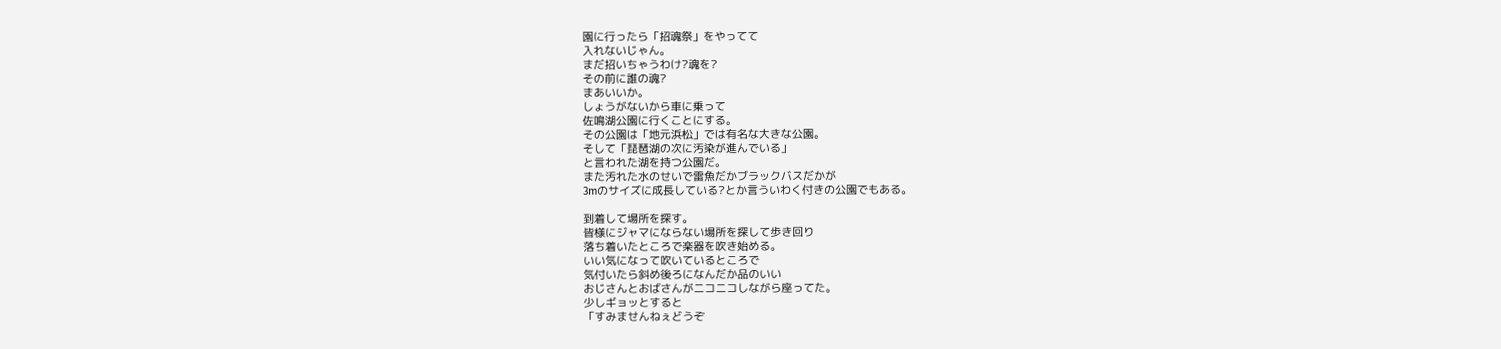園に行ったら「招魂祭」をやってて
入れないじゃん。
まだ招いちゃうわけ?魂を?
その前に誰の魂?
まあいいか。
しょうがないから車に乗って
佐鳴湖公園に行くことにする。
その公園は「地元浜松」では有名な大きな公園。
そして「琵琶湖の次に汚染が進んでいる」
と言われた湖を持つ公園だ。
また汚れた水のせいで雷魚だかブラックバスだかが
3mのサイズに成長している?とか言ういわく付きの公園でもある。

到着して場所を探す。
皆様にジャマにならない場所を探して歩き回り
落ち着いたところで楽器を吹き始める。
いい気になって吹いているところで
気付いたら斜め後ろになんだか品のいい
おじさんとおばさんがニコニコしながら座ってた。
少しギョッとすると
「すみませんねぇどうぞ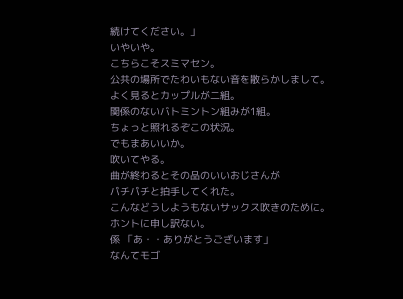続けてください。」
いやいや。
こちらこそスミマセン。
公共の場所でたわいもない音を散らかしまして。
よく見るとカップルが二組。
関係のないバトミントン組みが1組。
ちょっと照れるぞこの状況。
でもまあいいか。
吹いてやる。
曲が終わるとその品のいいおじさんが
パチパチと拍手してくれた。
こんなどうしようもないサックス吹きのために。
ホントに申し訳ない。
係 「あ・・ありがとうございます」
なんてモゴ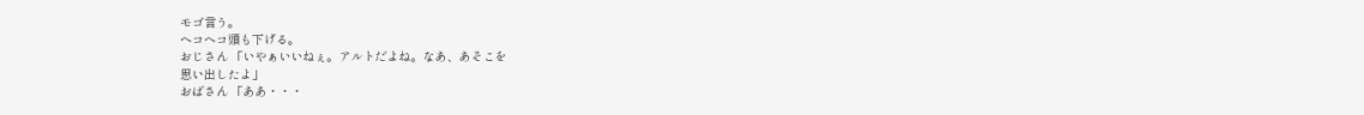モゴ言う。
ヘコヘコ頭も下げる。
おじさん 「いやぁいいねぇ。アルトだよね。なあ、あそこを
思い出したよ」
おばさん 「ああ・・・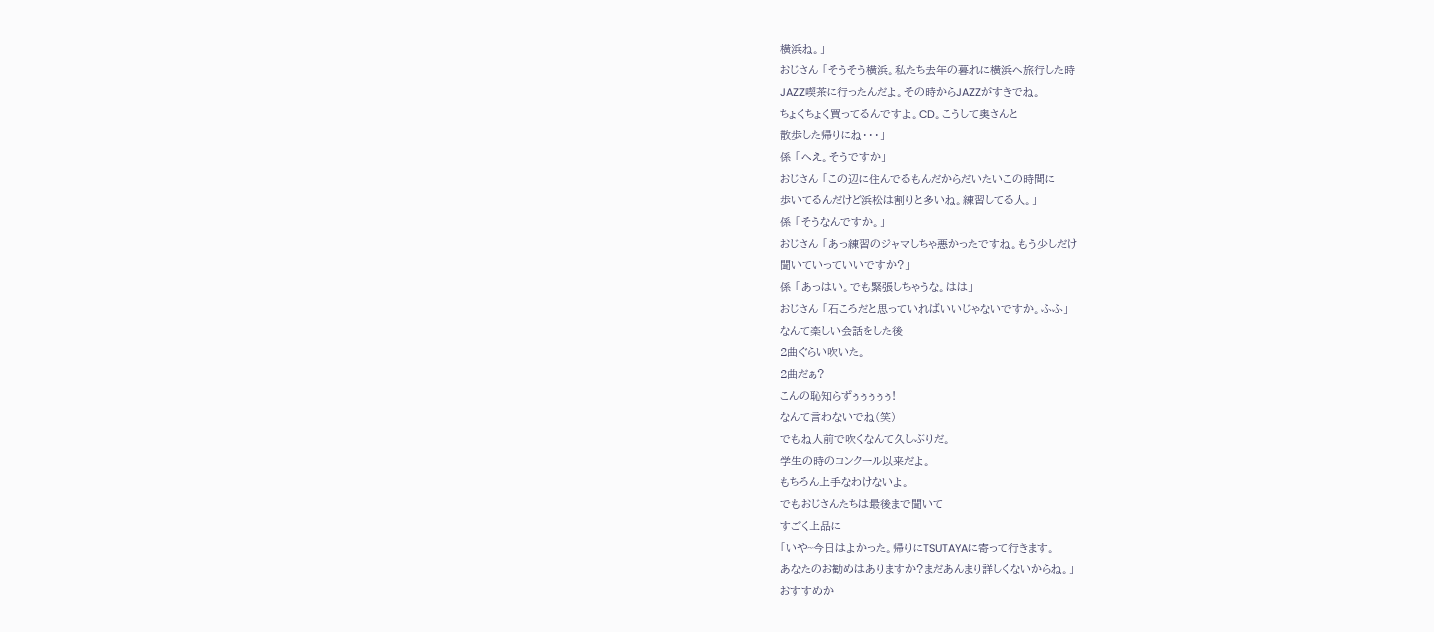横浜ね。」
おじさん 「そうそう横浜。私たち去年の暮れに横浜へ旅行した時
JAZZ喫茶に行ったんだよ。その時からJAZZがすきでね。
ちょくちょく買ってるんですよ。CD。こうして奥さんと
散歩した帰りにね・・・」
係 「へえ。そうですか」
おじさん 「この辺に住んでるもんだからだいたいこの時間に
歩いてるんだけど浜松は割りと多いね。練習してる人。」
係 「そうなんですか。」
おじさん 「あっ練習のジャマしちゃ悪かったですね。もう少しだけ
聞いていっていいですか?」
係 「あっはい。でも緊張しちゃうな。はは」
おじさん 「石ころだと思っていればいいじゃないですか。ふふ」
なんて楽しい会話をした後
2曲ぐらい吹いた。
2曲だぁ?
こんの恥知らずぅぅぅぅぅ!
なんて言わないでね(笑)
でもね人前で吹くなんて久しぶりだ。
学生の時のコンクール以来だよ。
もちろん上手なわけないよ。
でもおじさんたちは最後まで聞いて
すごく上品に
「いや~今日はよかった。帰りにTSUTAYAに寄って行きます。
あなたのお勧めはありますか?まだあんまり詳しくないからね。」
おすすめか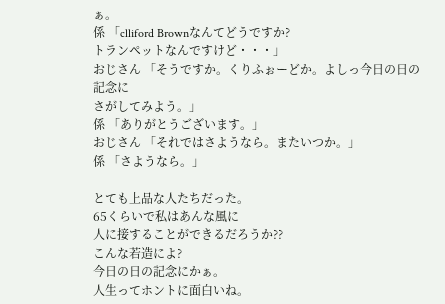ぁ。
係 「clliford Brownなんてどうですか?
トランペットなんですけど・・・」
おじさん 「そうですか。くりふぉーどか。よしっ今日の日の記念に
さがしてみよう。」
係 「ありがとうございます。」
おじさん 「それではさようなら。またいつか。」
係 「さようなら。」

とても上品な人たちだった。
65くらいで私はあんな風に
人に接することができるだろうか??
こんな若造によ?
今日の日の記念にかぁ。
人生ってホントに面白いね。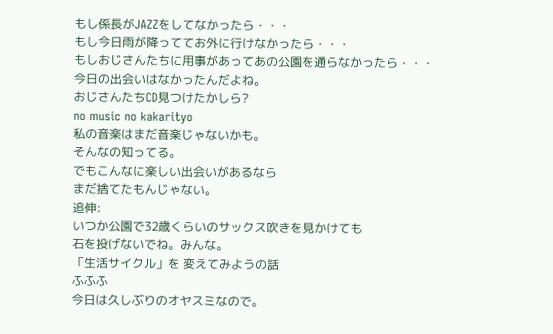もし係長がJAZZをしてなかったら・・・
もし今日雨が降っててお外に行けなかったら・・・
もしおじさんたちに用事があってあの公園を通らなかったら・・・
今日の出会いはなかったんだよね。
おじさんたちCD見つけたかしら?
no music no kakarityo
私の音楽はまだ音楽じゃないかも。
そんなの知ってる。
でもこんなに楽しい出会いがあるなら
まだ捨てたもんじゃない。
追伸:
いつか公園で32歳くらいのサックス吹きを見かけても
石を投げないでね。みんな。
「生活サイクル」を 変えてみようの話
ふふふ
今日は久しぶりのオヤスミなので。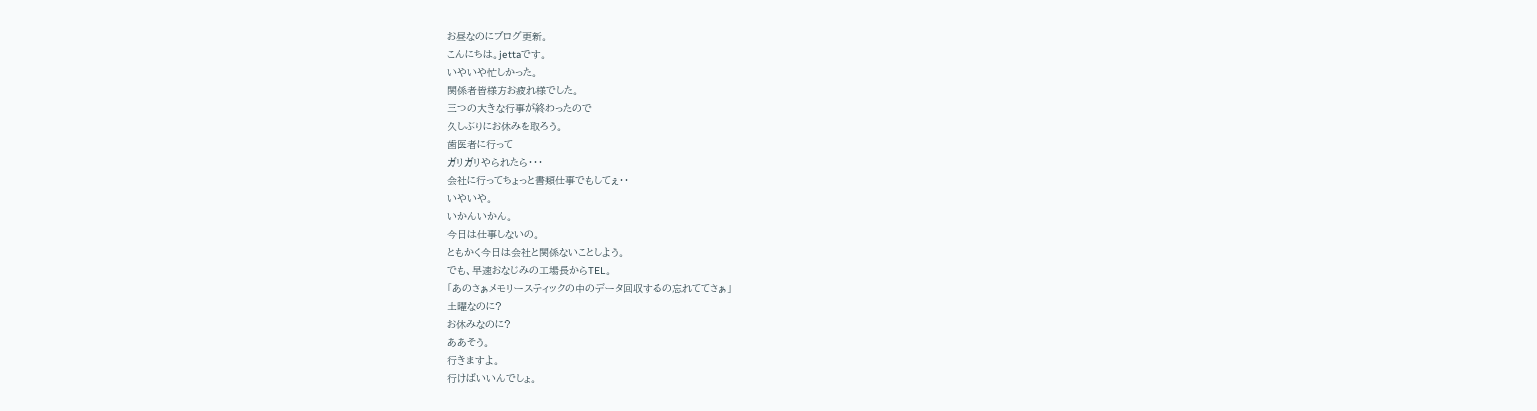お昼なのにブログ更新。
こんにちは。jettaです。
いやいや忙しかった。
関係者皆様方お疲れ様でした。
三つの大きな行事が終わったので
久しぶりにお休みを取ろう。
歯医者に行って
ガリガリやられたら・・・
会社に行ってちょっと書類仕事でもしてぇ・・
いやいや。
いかんいかん。
今日は仕事しないの。
ともかく今日は会社と関係ないことしよう。
でも、早速おなじみの工場長からTEL。
「あのさぁメモリースティックの中のデータ回収するの忘れててさぁ」
土曜なのに?
お休みなのに?
ああそう。
行きますよ。
行けばいいんでしょ。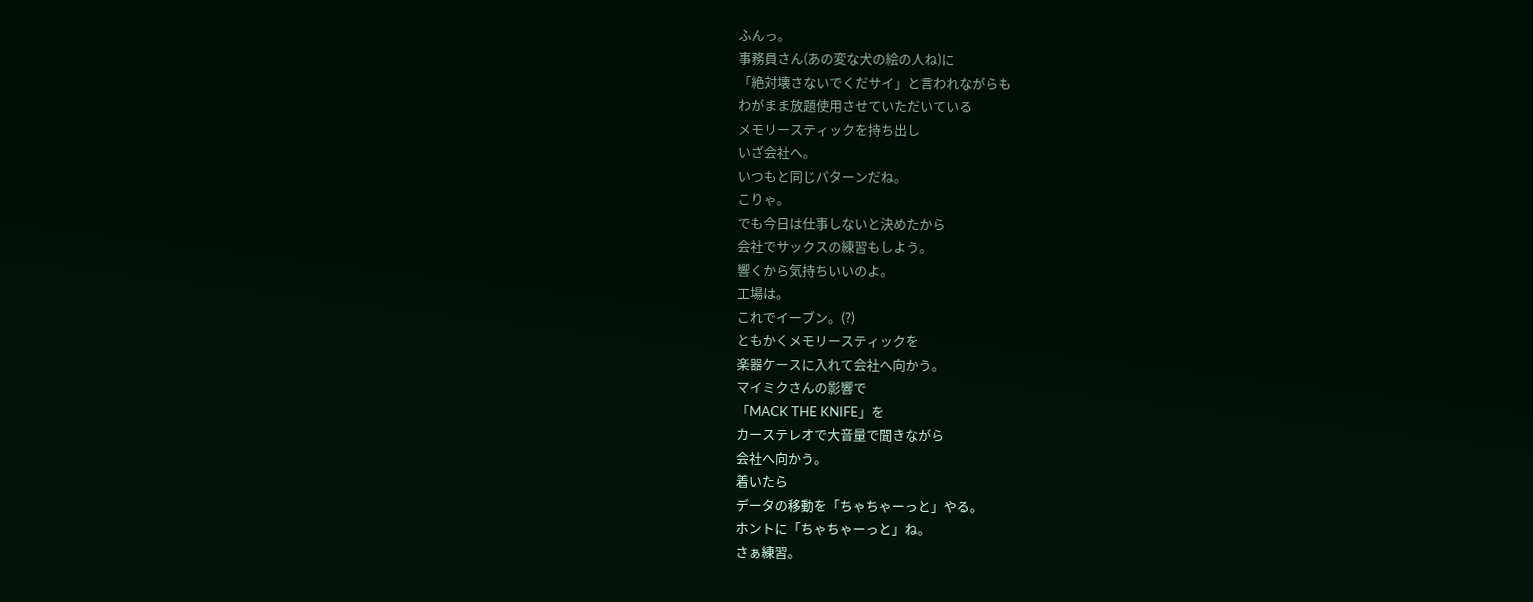ふんっ。
事務員さん(あの変な犬の絵の人ね)に
「絶対壊さないでくだサイ」と言われながらも
わがまま放題使用させていただいている
メモリースティックを持ち出し
いざ会社へ。
いつもと同じパターンだね。
こりゃ。
でも今日は仕事しないと決めたから
会社でサックスの練習もしよう。
響くから気持ちいいのよ。
工場は。
これでイーブン。(?)
ともかくメモリースティックを
楽器ケースに入れて会社へ向かう。
マイミクさんの影響で
「MACK THE KNIFE」を
カーステレオで大音量で聞きながら
会社へ向かう。
着いたら
データの移動を「ちゃちゃーっと」やる。
ホントに「ちゃちゃーっと」ね。
さぁ練習。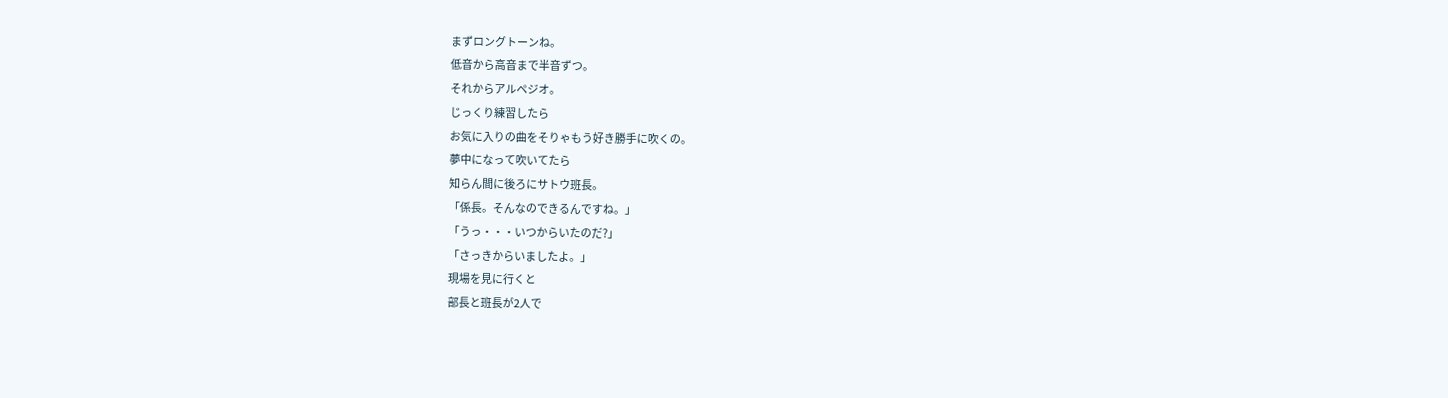まずロングトーンね。
低音から高音まで半音ずつ。
それからアルペジオ。
じっくり練習したら
お気に入りの曲をそりゃもう好き勝手に吹くの。
夢中になって吹いてたら
知らん間に後ろにサトウ班長。
「係長。そんなのできるんですね。」
「うっ・・・いつからいたのだ?」
「さっきからいましたよ。」
現場を見に行くと
部長と班長が2人で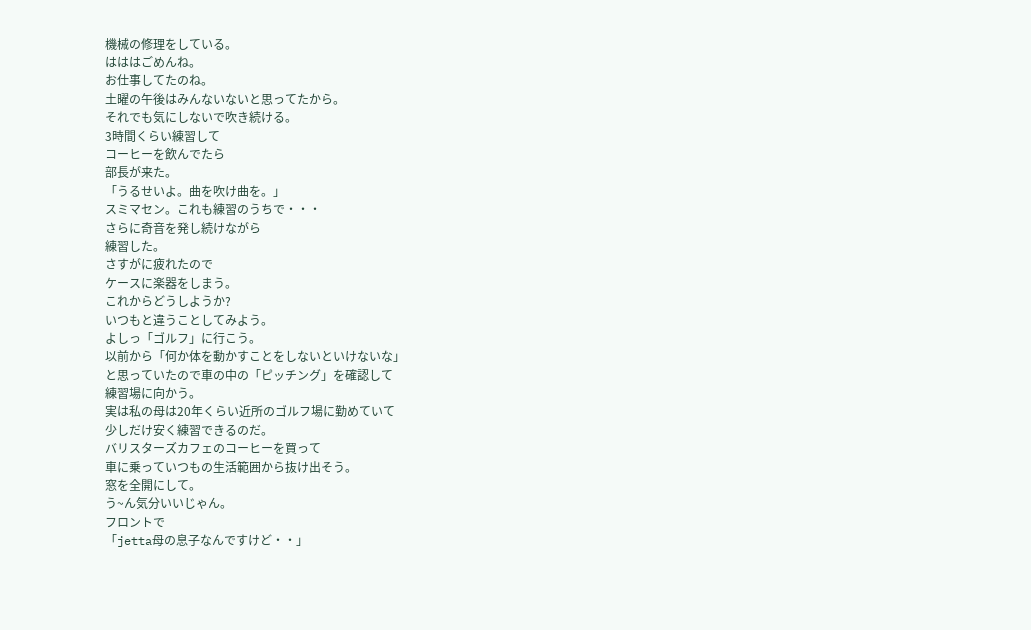機械の修理をしている。
はははごめんね。
お仕事してたのね。
土曜の午後はみんないないと思ってたから。
それでも気にしないで吹き続ける。
3時間くらい練習して
コーヒーを飲んでたら
部長が来た。
「うるせいよ。曲を吹け曲を。」
スミマセン。これも練習のうちで・・・
さらに奇音を発し続けながら
練習した。
さすがに疲れたので
ケースに楽器をしまう。
これからどうしようか?
いつもと違うことしてみよう。
よしっ「ゴルフ」に行こう。
以前から「何か体を動かすことをしないといけないな」
と思っていたので車の中の「ピッチング」を確認して
練習場に向かう。
実は私の母は20年くらい近所のゴルフ場に勤めていて
少しだけ安く練習できるのだ。
バリスターズカフェのコーヒーを買って
車に乗っていつもの生活範囲から抜け出そう。
窓を全開にして。
う~ん気分いいじゃん。
フロントで
「jetta母の息子なんですけど・・」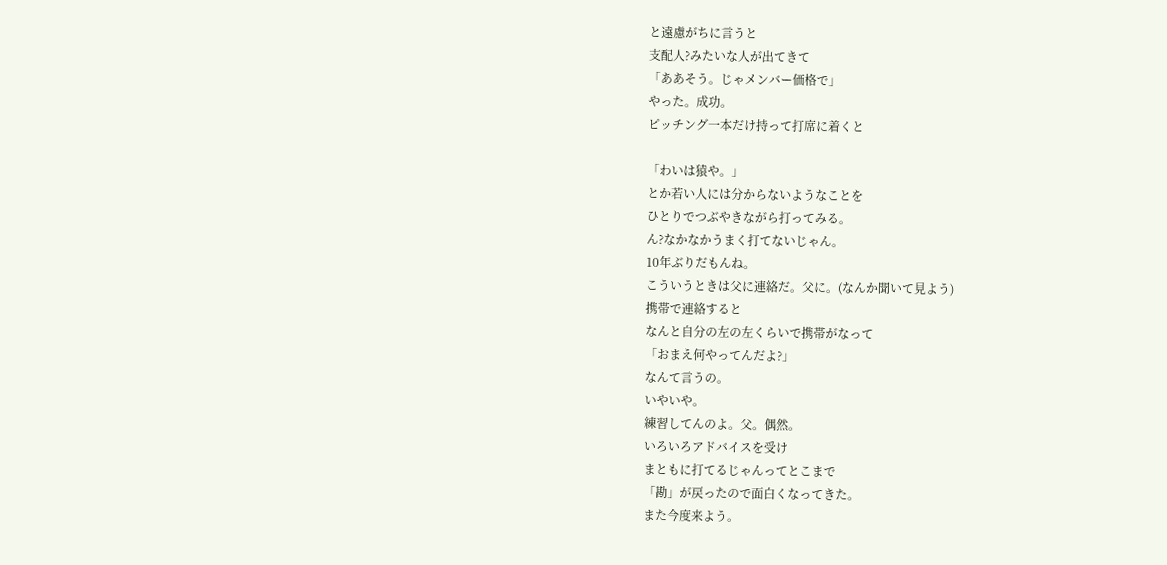と遠慮がちに言うと
支配人?みたいな人が出てきて
「ああそう。じゃメンバー価格で」
やった。成功。
ピッチング一本だけ持って打席に着くと

「わいは猿や。」
とか若い人には分からないようなことを
ひとりでつぶやきながら打ってみる。
ん?なかなかうまく打てないじゃん。
10年ぶりだもんね。
こういうときは父に連絡だ。父に。(なんか聞いて見よう)
携帯で連絡すると
なんと自分の左の左くらいで携帯がなって
「おまえ何やってんだよ?」
なんて言うの。
いやいや。
練習してんのよ。父。偶然。
いろいろアドバイスを受け
まともに打てるじゃんってとこまで
「勘」が戻ったので面白くなってきた。
また今度来よう。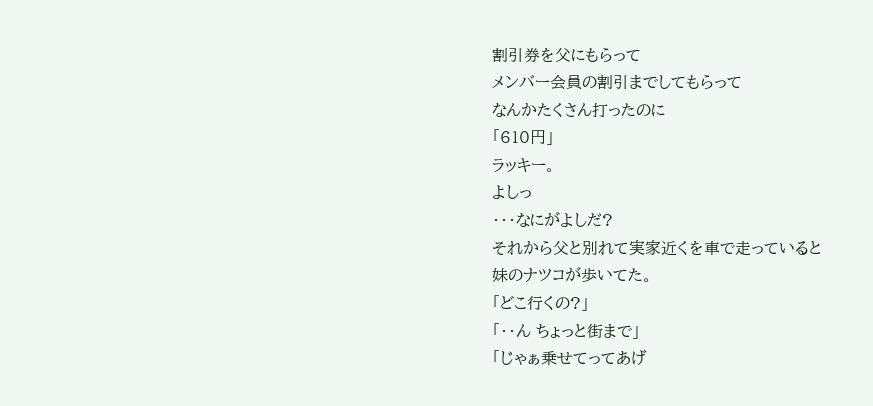割引券を父にもらって
メンバー会員の割引までしてもらって
なんかたくさん打ったのに
「610円」
ラッキー。
よしっ
・・・なにがよしだ?
それから父と別れて実家近くを車で走っていると
妹のナツコが歩いてた。
「どこ行くの?」
「・・ん ちょっと街まで」
「じゃぁ乗せてってあげ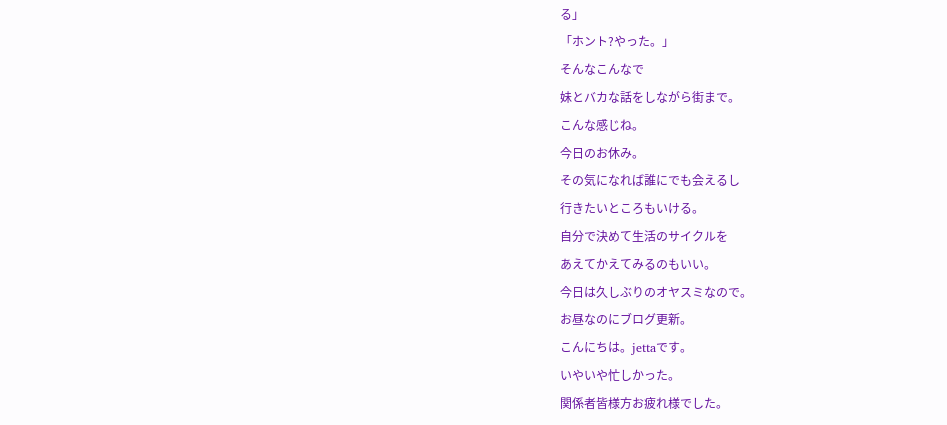る」
「ホント?やった。」
そんなこんなで
妹とバカな話をしながら街まで。
こんな感じね。
今日のお休み。
その気になれば誰にでも会えるし
行きたいところもいける。
自分で決めて生活のサイクルを
あえてかえてみるのもいい。
今日は久しぶりのオヤスミなので。
お昼なのにブログ更新。
こんにちは。jettaです。
いやいや忙しかった。
関係者皆様方お疲れ様でした。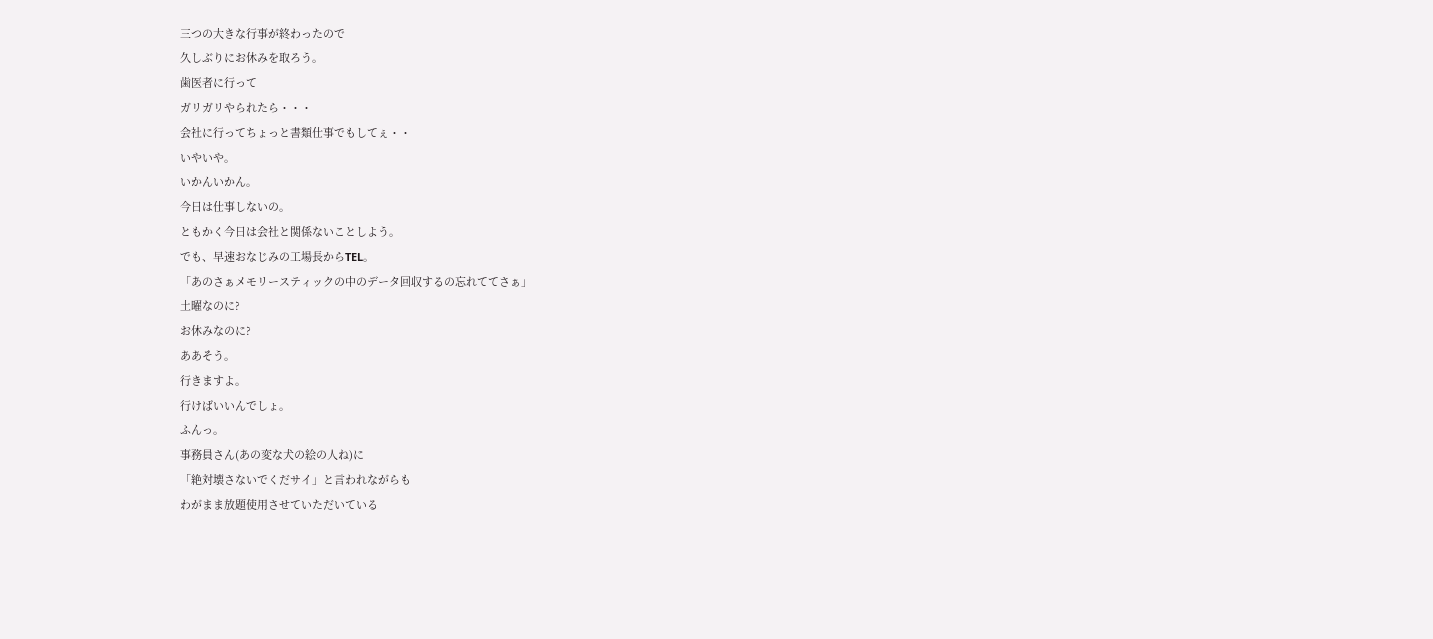三つの大きな行事が終わったので
久しぶりにお休みを取ろう。
歯医者に行って
ガリガリやられたら・・・
会社に行ってちょっと書類仕事でもしてぇ・・
いやいや。
いかんいかん。
今日は仕事しないの。
ともかく今日は会社と関係ないことしよう。
でも、早速おなじみの工場長からTEL。
「あのさぁメモリースティックの中のデータ回収するの忘れててさぁ」
土曜なのに?
お休みなのに?
ああそう。
行きますよ。
行けばいいんでしょ。
ふんっ。
事務員さん(あの変な犬の絵の人ね)に
「絶対壊さないでくだサイ」と言われながらも
わがまま放題使用させていただいている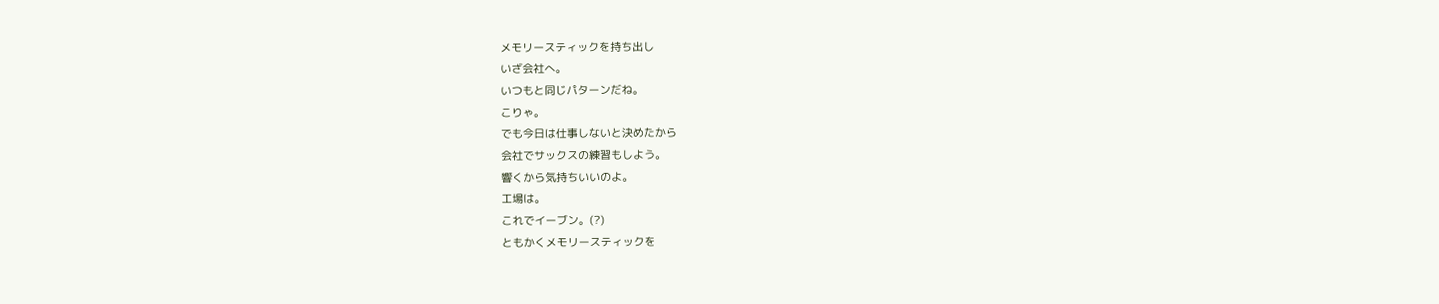メモリースティックを持ち出し
いざ会社へ。
いつもと同じパターンだね。
こりゃ。
でも今日は仕事しないと決めたから
会社でサックスの練習もしよう。
響くから気持ちいいのよ。
工場は。
これでイーブン。(?)
ともかくメモリースティックを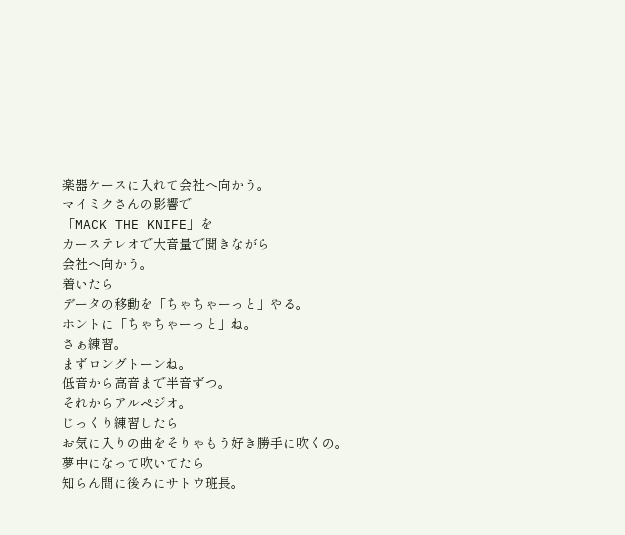楽器ケースに入れて会社へ向かう。
マイミクさんの影響で
「MACK THE KNIFE」を
カーステレオで大音量で聞きながら
会社へ向かう。
着いたら
データの移動を「ちゃちゃーっと」やる。
ホントに「ちゃちゃーっと」ね。
さぁ練習。
まずロングトーンね。
低音から高音まで半音ずつ。
それからアルペジオ。
じっくり練習したら
お気に入りの曲をそりゃもう好き勝手に吹くの。
夢中になって吹いてたら
知らん間に後ろにサトウ班長。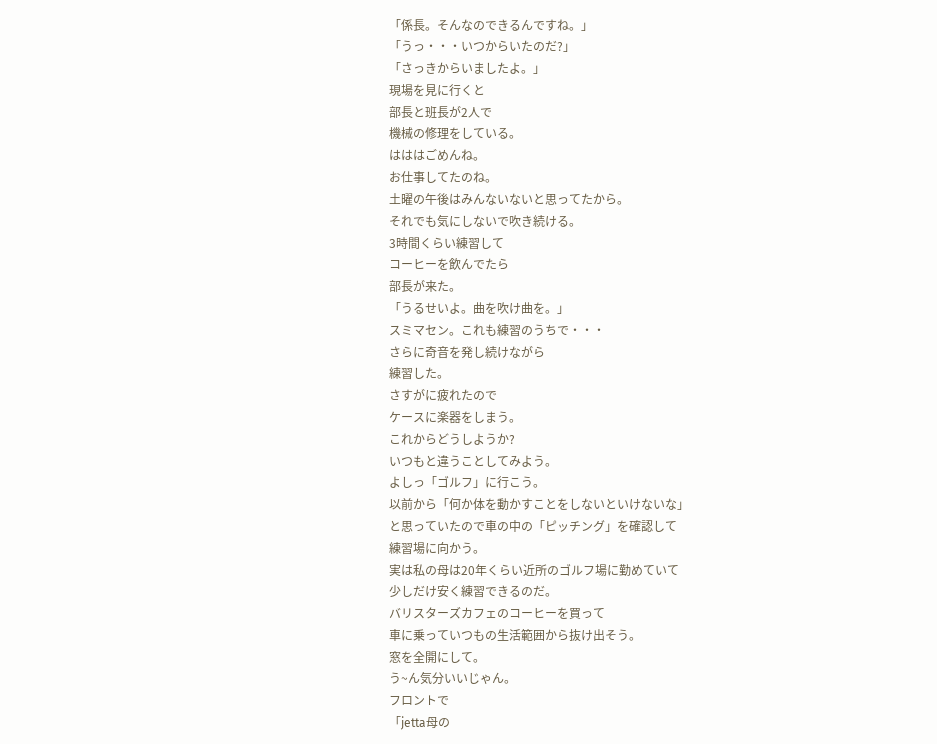「係長。そんなのできるんですね。」
「うっ・・・いつからいたのだ?」
「さっきからいましたよ。」
現場を見に行くと
部長と班長が2人で
機械の修理をしている。
はははごめんね。
お仕事してたのね。
土曜の午後はみんないないと思ってたから。
それでも気にしないで吹き続ける。
3時間くらい練習して
コーヒーを飲んでたら
部長が来た。
「うるせいよ。曲を吹け曲を。」
スミマセン。これも練習のうちで・・・
さらに奇音を発し続けながら
練習した。
さすがに疲れたので
ケースに楽器をしまう。
これからどうしようか?
いつもと違うことしてみよう。
よしっ「ゴルフ」に行こう。
以前から「何か体を動かすことをしないといけないな」
と思っていたので車の中の「ピッチング」を確認して
練習場に向かう。
実は私の母は20年くらい近所のゴルフ場に勤めていて
少しだけ安く練習できるのだ。
バリスターズカフェのコーヒーを買って
車に乗っていつもの生活範囲から抜け出そう。
窓を全開にして。
う~ん気分いいじゃん。
フロントで
「jetta母の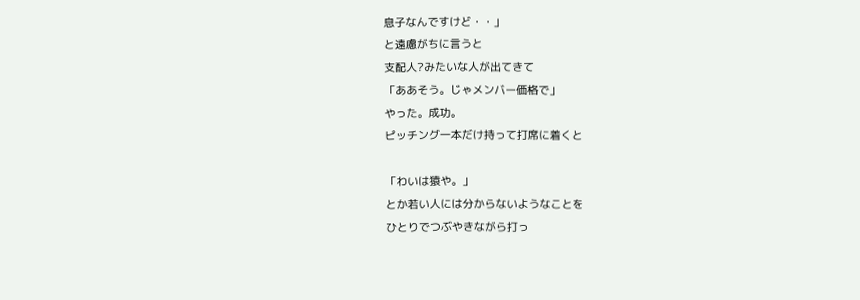息子なんですけど・・」
と遠慮がちに言うと
支配人?みたいな人が出てきて
「ああそう。じゃメンバー価格で」
やった。成功。
ピッチング一本だけ持って打席に着くと

「わいは猿や。」
とか若い人には分からないようなことを
ひとりでつぶやきながら打っ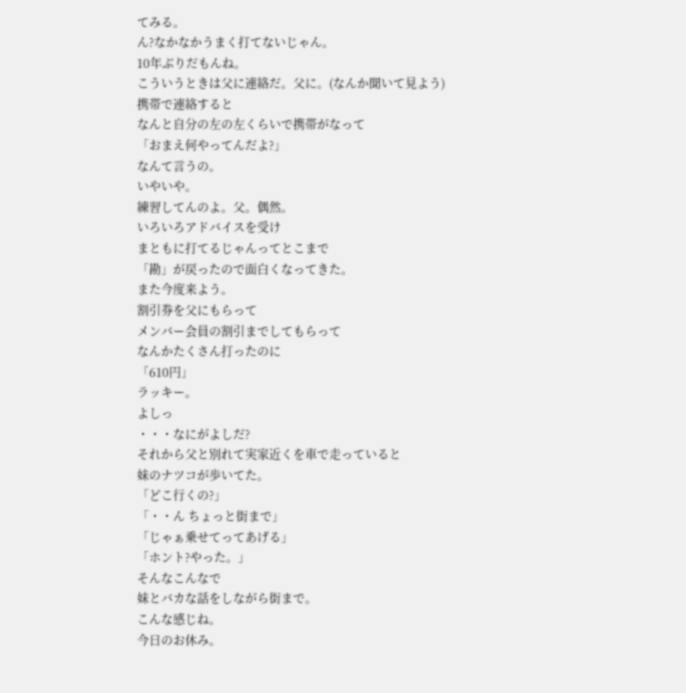てみる。
ん?なかなかうまく打てないじゃん。
10年ぶりだもんね。
こういうときは父に連絡だ。父に。(なんか聞いて見よう)
携帯で連絡すると
なんと自分の左の左くらいで携帯がなって
「おまえ何やってんだよ?」
なんて言うの。
いやいや。
練習してんのよ。父。偶然。
いろいろアドバイスを受け
まともに打てるじゃんってとこまで
「勘」が戻ったので面白くなってきた。
また今度来よう。
割引券を父にもらって
メンバー会員の割引までしてもらって
なんかたくさん打ったのに
「610円」
ラッキー。
よしっ
・・・なにがよしだ?
それから父と別れて実家近くを車で走っていると
妹のナツコが歩いてた。
「どこ行くの?」
「・・ん ちょっと街まで」
「じゃぁ乗せてってあげる」
「ホント?やった。」
そんなこんなで
妹とバカな話をしながら街まで。
こんな感じね。
今日のお休み。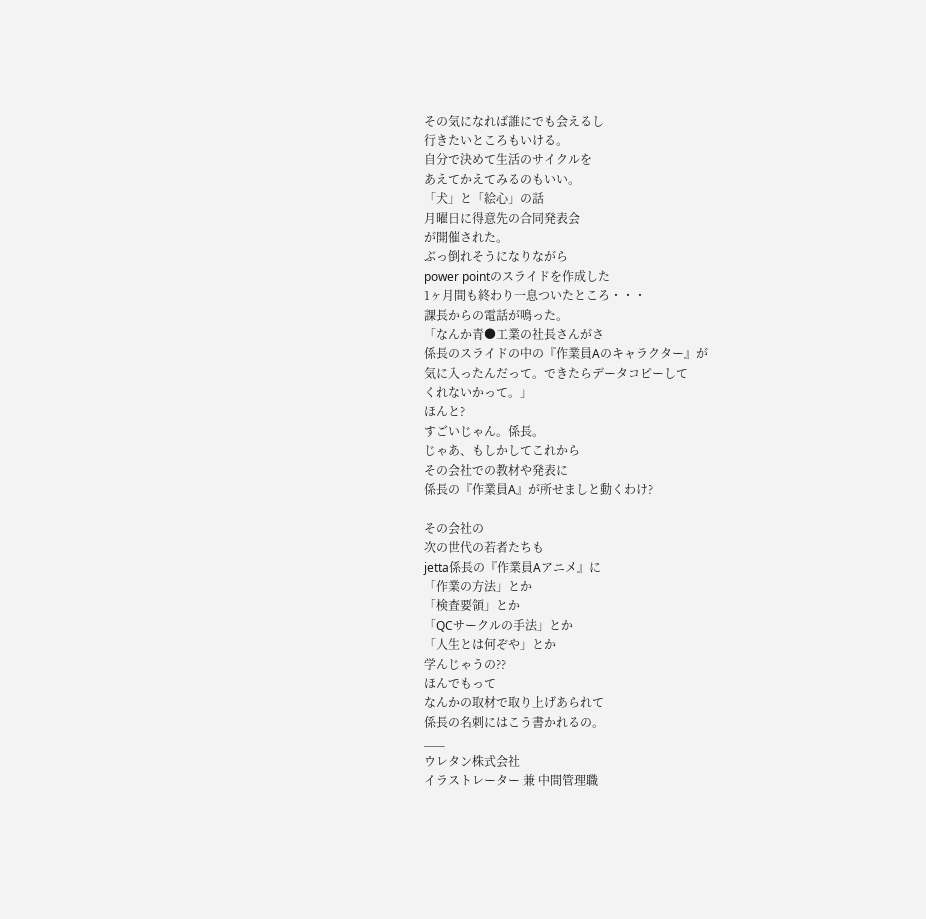その気になれば誰にでも会えるし
行きたいところもいける。
自分で決めて生活のサイクルを
あえてかえてみるのもいい。
「犬」と「絵心」の話
月曜日に得意先の合同発表会
が開催された。
ぶっ倒れそうになりながら
power pointのスライドを作成した
1ヶ月間も終わり一息ついたところ・・・
課長からの電話が鳴った。
「なんか青●工業の社長さんがさ
係長のスライドの中の『作業員Aのキャラクター』が
気に入ったんだって。できたらデータコピーして
くれないかって。」
ほんと?
すごいじゃん。係長。
じゃあ、もしかしてこれから
その会社での教材や発表に
係長の『作業員A』が所せましと動くわけ?

その会社の
次の世代の若者たちも
jetta係長の『作業員Aアニメ』に
「作業の方法」とか
「検査要領」とか
「QCサークルの手法」とか
「人生とは何ぞや」とか
学んじゃうの??
ほんでもって
なんかの取材で取り上げあられて
係長の名刺にはこう書かれるの。
___
ウレタン株式会社
イラストレーター 兼 中間管理職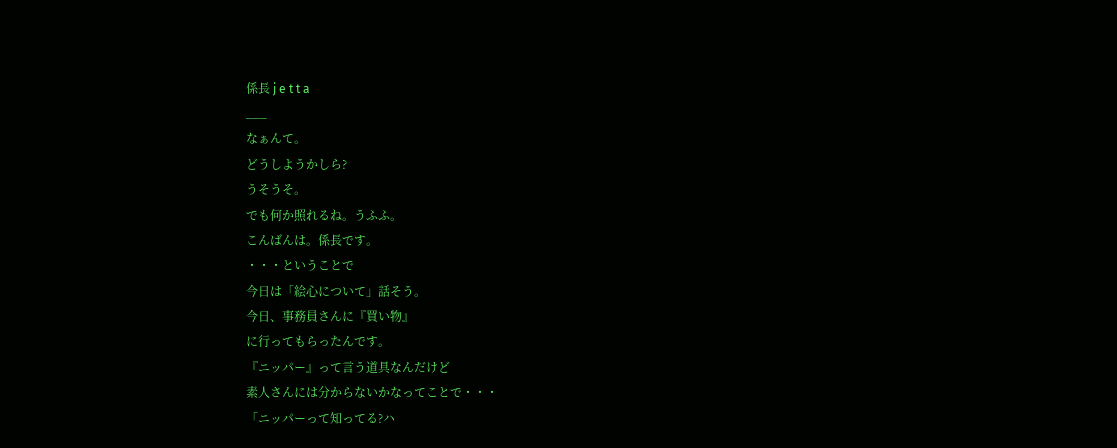係長 j e t t a
___
なぁんて。
どうしようかしら?
うそうそ。
でも何か照れるね。うふふ。
こんばんは。係長です。
・・・ということで
今日は「絵心について」話そう。
今日、事務員さんに『買い物』
に行ってもらったんです。
『ニッパー』って言う道具なんだけど
素人さんには分からないかなってことで・・・
「ニッパーって知ってる?ハ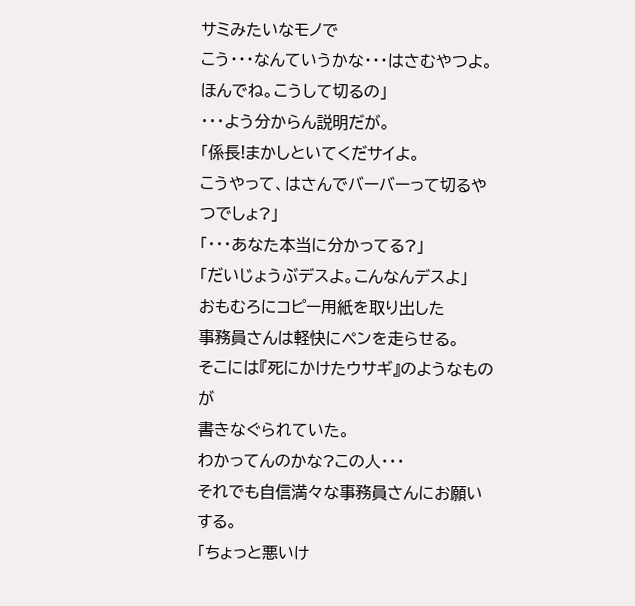サミみたいなモノで
こう・・・なんていうかな・・・はさむやつよ。
ほんでね。こうして切るの」
・・・よう分からん説明だが。
「係長!まかしといてくだサイよ。
こうやって、はさんでバーバーって切るやつでしょ?」
「・・・あなた本当に分かってる?」
「だいじょうぶデスよ。こんなんデスよ」
おもむろにコピー用紙を取り出した
事務員さんは軽快にペンを走らせる。
そこには『死にかけたウサギ』のようなものが
書きなぐられていた。
わかってんのかな?この人・・・
それでも自信満々な事務員さんにお願いする。
「ちょっと悪いけ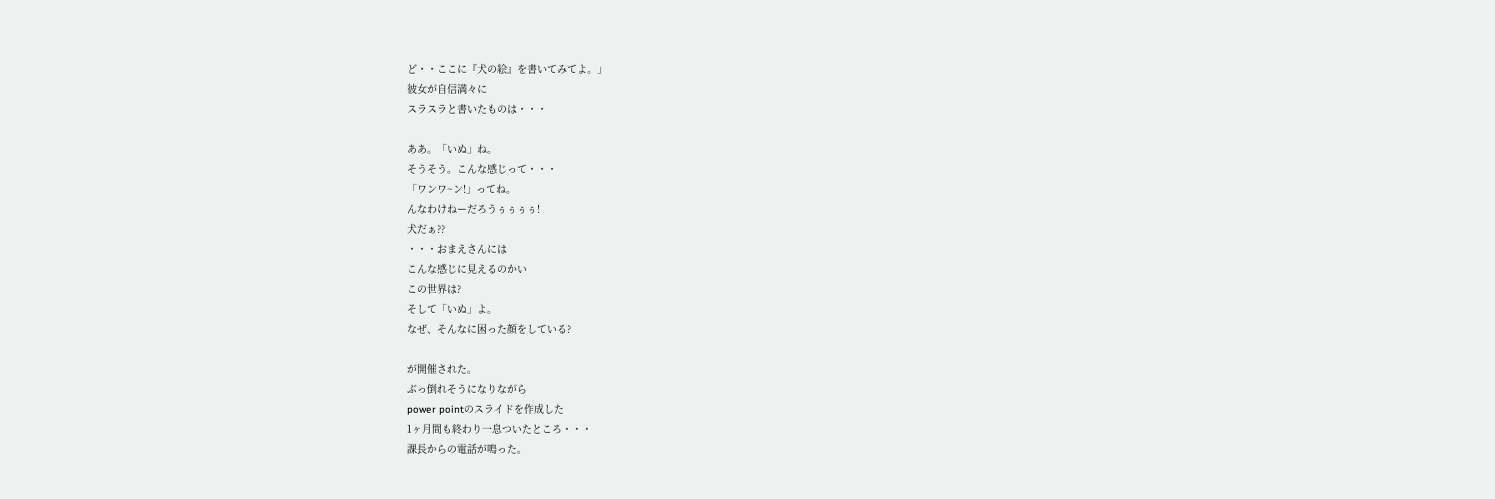ど・・ここに『犬の絵』を書いてみてよ。」
彼女が自信満々に
スラスラと書いたものは・・・

ああ。「いぬ」ね。
そうそう。こんな感じって・・・
「ワンワ~ン!」ってね。
んなわけねーだろうぅぅぅぅ!
犬だぁ??
・・・おまえさんには
こんな感じに見えるのかい
この世界は?
そして「いぬ」よ。
なぜ、そんなに困った顔をしている?

が開催された。
ぶっ倒れそうになりながら
power pointのスライドを作成した
1ヶ月間も終わり一息ついたところ・・・
課長からの電話が鳴った。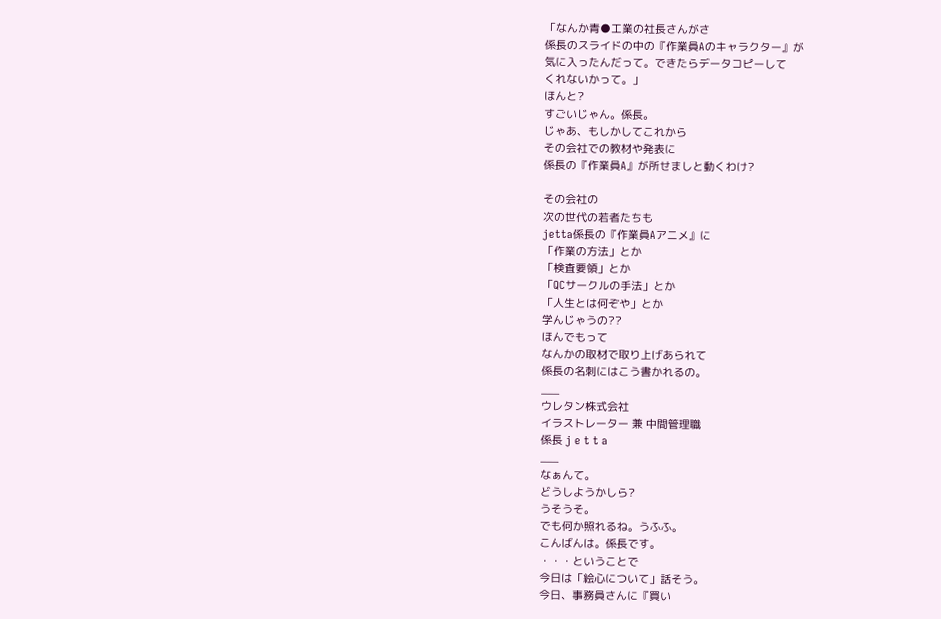「なんか青●工業の社長さんがさ
係長のスライドの中の『作業員Aのキャラクター』が
気に入ったんだって。できたらデータコピーして
くれないかって。」
ほんと?
すごいじゃん。係長。
じゃあ、もしかしてこれから
その会社での教材や発表に
係長の『作業員A』が所せましと動くわけ?

その会社の
次の世代の若者たちも
jetta係長の『作業員Aアニメ』に
「作業の方法」とか
「検査要領」とか
「QCサークルの手法」とか
「人生とは何ぞや」とか
学んじゃうの??
ほんでもって
なんかの取材で取り上げあられて
係長の名刺にはこう書かれるの。
___
ウレタン株式会社
イラストレーター 兼 中間管理職
係長 j e t t a
___
なぁんて。
どうしようかしら?
うそうそ。
でも何か照れるね。うふふ。
こんばんは。係長です。
・・・ということで
今日は「絵心について」話そう。
今日、事務員さんに『買い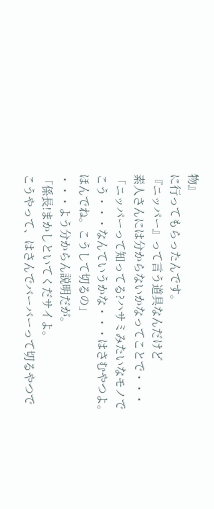物』
に行ってもらったんです。
『ニッパー』って言う道具なんだけど
素人さんには分からないかなってことで・・・
「ニッパーって知ってる?ハサミみたいなモノで
こう・・・なんていうかな・・・はさむやつよ。
ほんでね。こうして切るの」
・・・よう分からん説明だが。
「係長!まかしといてくだサイよ。
こうやって、はさんでバーバーって切るやつで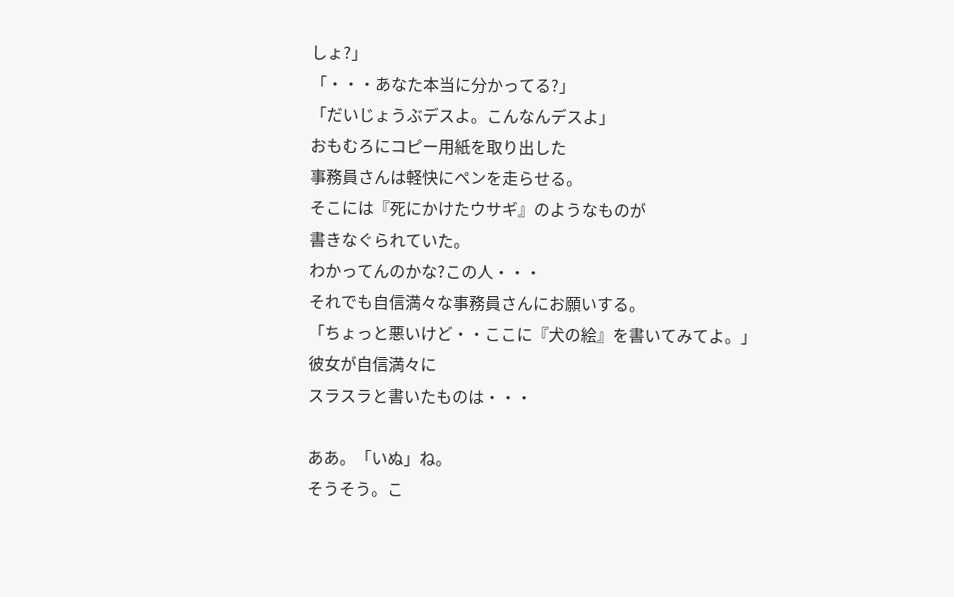しょ?」
「・・・あなた本当に分かってる?」
「だいじょうぶデスよ。こんなんデスよ」
おもむろにコピー用紙を取り出した
事務員さんは軽快にペンを走らせる。
そこには『死にかけたウサギ』のようなものが
書きなぐられていた。
わかってんのかな?この人・・・
それでも自信満々な事務員さんにお願いする。
「ちょっと悪いけど・・ここに『犬の絵』を書いてみてよ。」
彼女が自信満々に
スラスラと書いたものは・・・

ああ。「いぬ」ね。
そうそう。こ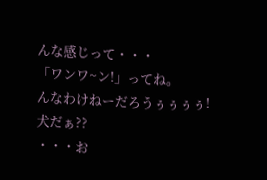んな感じって・・・
「ワンワ~ン!」ってね。
んなわけねーだろうぅぅぅぅ!
犬だぁ??
・・・お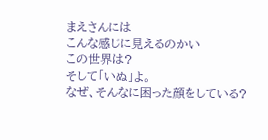まえさんには
こんな感じに見えるのかい
この世界は?
そして「いぬ」よ。
なぜ、そんなに困った顔をしている?